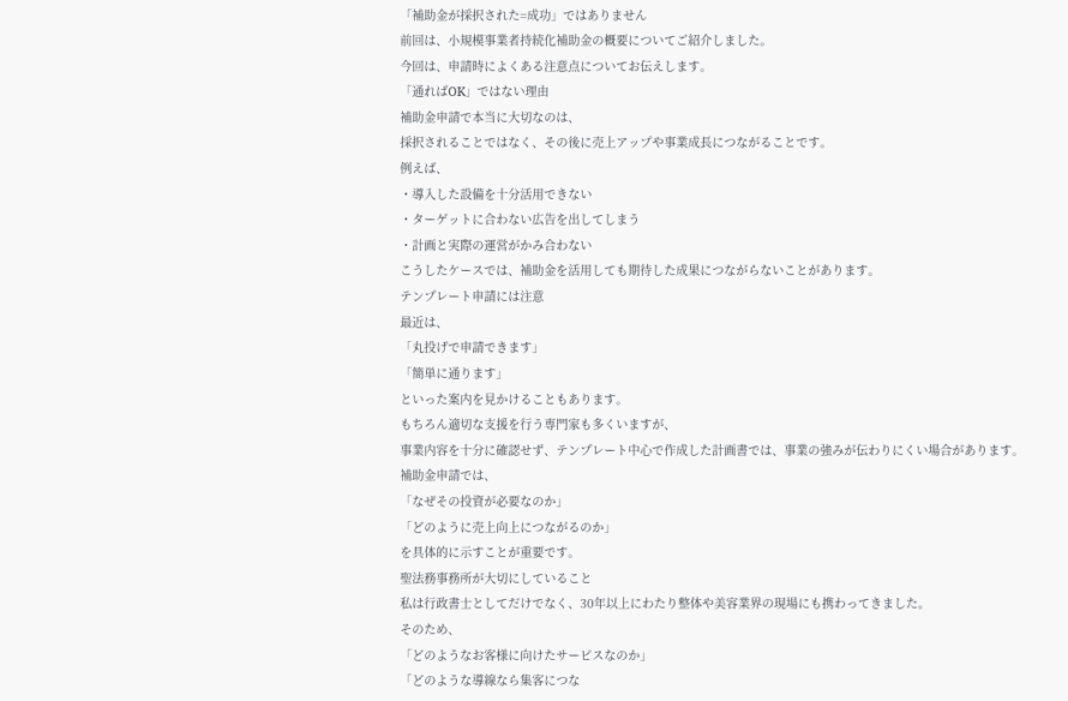「補助金が採択された=成功」ではありません
前回は、小規模事業者持続化補助金の概要についてご紹介しました。
今回は、申請時によくある注意点についてお伝えします。
「通ればOK」ではない理由
補助金申請で本当に大切なのは、
採択されることではなく、その後に売上アップや事業成長につながることです。
例えば、
・導入した設備を十分活用できない
・ターゲットに合わない広告を出してしまう
・計画と実際の運営がかみ合わない
こうしたケースでは、補助金を活用しても期待した成果につながらないことがあります。
テンプレート申請には注意
最近は、
「丸投げで申請できます」
「簡単に通ります」
といった案内を見かけることもあります。
もちろん適切な支援を行う専門家も多くいますが、
事業内容を十分に確認せず、テンプレート中心で作成した計画書では、事業の強みが伝わりにくい場合があります。
補助金申請では、
「なぜその投資が必要なのか」
「どのように売上向上につながるのか」
を具体的に示すことが重要です。
聖法務事務所が大切にしていること
私は行政書士としてだけでなく、30年以上にわたり整体や美容業界の現場にも携わってきました。
そのため、
「どのようなお客様に向けたサービスなのか」
「どのような導線なら集客につな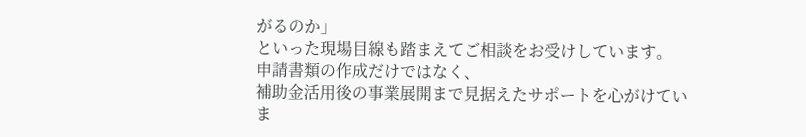がるのか」
といった現場目線も踏まえてご相談をお受けしています。
申請書類の作成だけではなく、
補助金活用後の事業展開まで見据えたサポートを心がけていま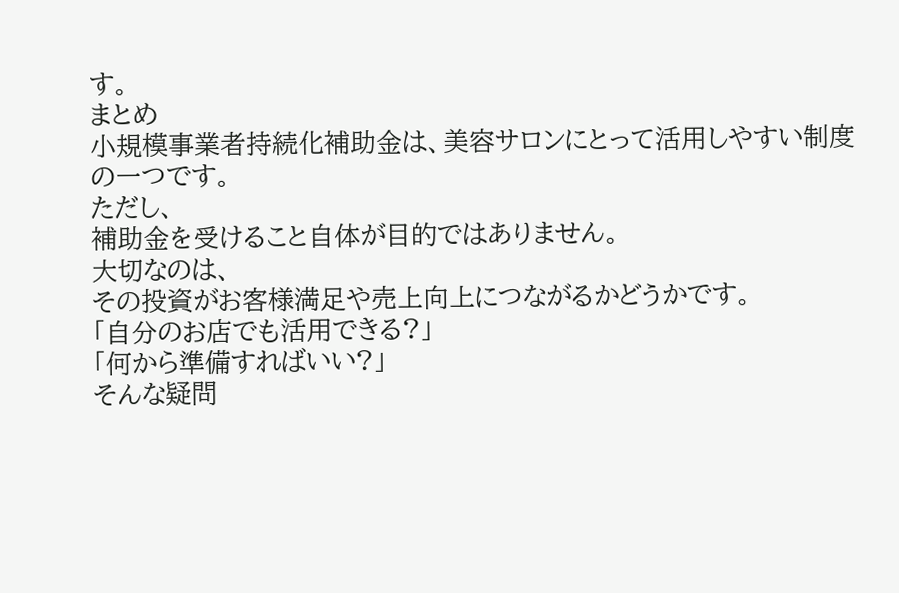す。
まとめ
小規模事業者持続化補助金は、美容サロンにとって活用しやすい制度の一つです。
ただし、
補助金を受けること自体が目的ではありません。
大切なのは、
その投資がお客様満足や売上向上につながるかどうかです。
「自分のお店でも活用できる?」
「何から準備すればいい?」
そんな疑問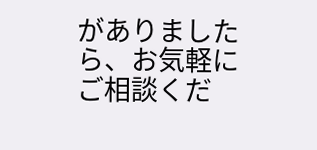がありましたら、お気軽にご相談くだ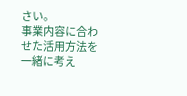さい。
事業内容に合わせた活用方法を一緒に考え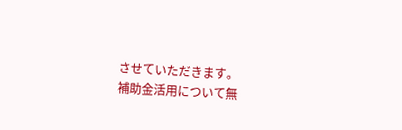させていただきます。
補助金活用について無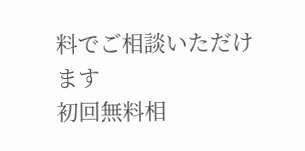料でご相談いただけます
初回無料相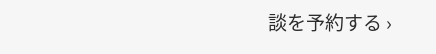談を予約する ›